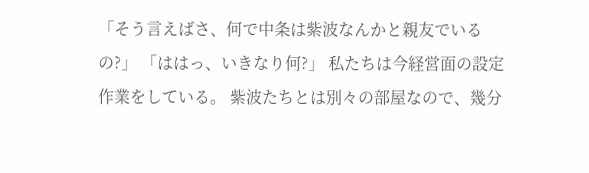「そう言えばさ、何で中条は紫波なんかと親友でいるの?」 「ははっ、いきなり何?」 私たちは今経営面の設定作業をしている。 紫波たちとは別々の部屋なので、幾分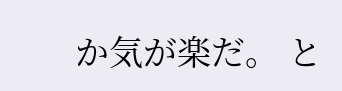か気が楽だ。 と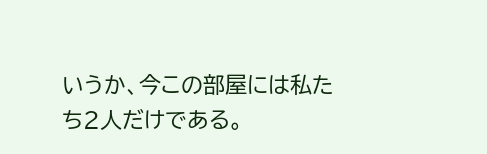いうか、今この部屋には私たち2人だけである。